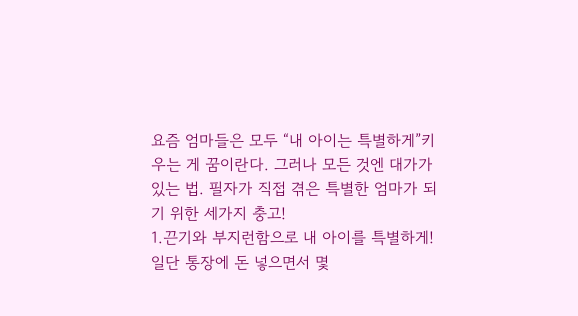요즘 엄마들은 모두 “내 아이는 특별하게”키우는 게 꿈이란다. 그러나 모든 것엔 대가가 있는 법. 필자가 직접 겪은 특별한 엄마가 되기 위한 세가지 충고!
1.끈기와 부지런함으로 내 아이를 특별하게!
일단 통장에 돈 넣으면서 몇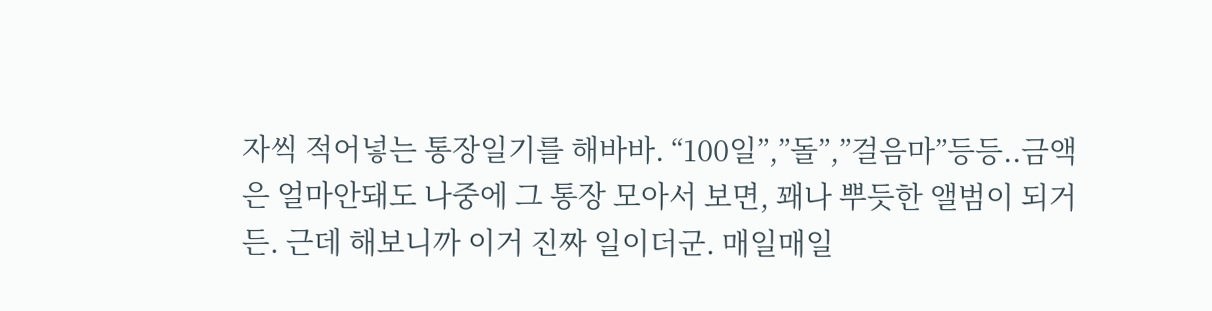자씩 적어넣는 통장일기를 해바바. “100일”,”돌”,”걸음마”등등..금액은 얼마안돼도 나중에 그 통장 모아서 보면, 꽤나 뿌듯한 앨범이 되거든. 근데 해보니까 이거 진짜 일이더군. 매일매일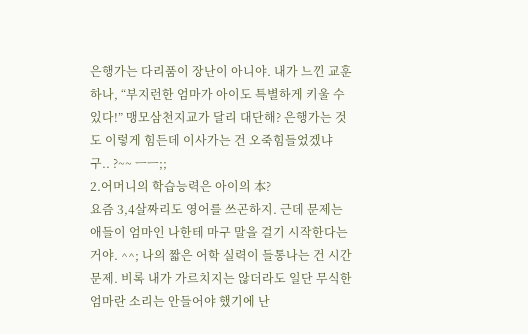은행가는 다리품이 장난이 아니야. 내가 느낀 교훈 하나, “부지런한 엄마가 아이도 특별하게 키울 수 있다!” 맹모삼천지교가 달리 대단해? 은행가는 것도 이렇게 힘든데 이사가는 건 오죽힘들었겠냐구.. ?~~ ㅡㅡ;;
2.어머니의 학습능력은 아이의 本?
요즘 3,4살짜리도 영어를 쓰곤하지. 근데 문제는 애들이 엄마인 나한테 마구 말을 걸기 시작한다는 거야. ^^; 나의 짧은 어학 실력이 들통나는 건 시간문제. 비록 내가 가르치지는 않더라도 일단 무식한 엄마란 소리는 안들어야 했기에 난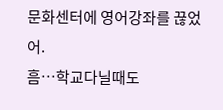문화센터에 영어강좌를 끊었어.
흠…학교다닐때도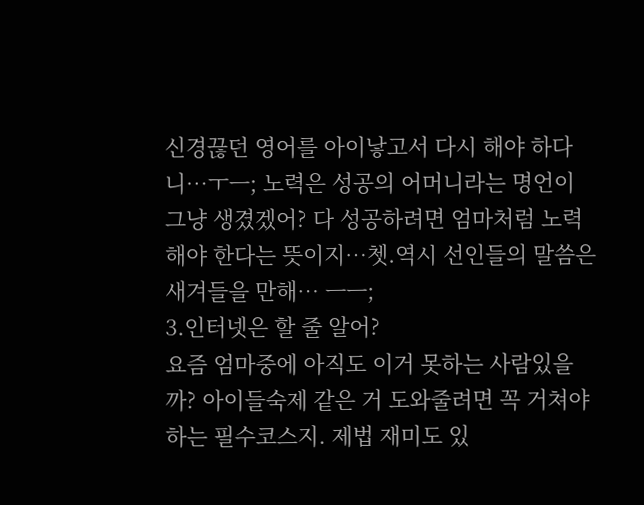신경끊던 영어를 아이낳고서 다시 해야 하다니…ㅜㅡ; 노력은 성공의 어머니라는 명언이 그냥 생겼겠어? 다 성공하려면 엄마처럼 노력해야 한다는 뜻이지…쳇.역시 선인들의 말씀은 새겨들을 만해… ㅡㅡ;
3.인터넷은 할 줄 알어?
요즘 엄마중에 아직도 이거 못하는 사람있을까? 아이들숙제 같은 거 도와줄려면 꼭 거쳐야하는 필수코스지. 제법 재미도 있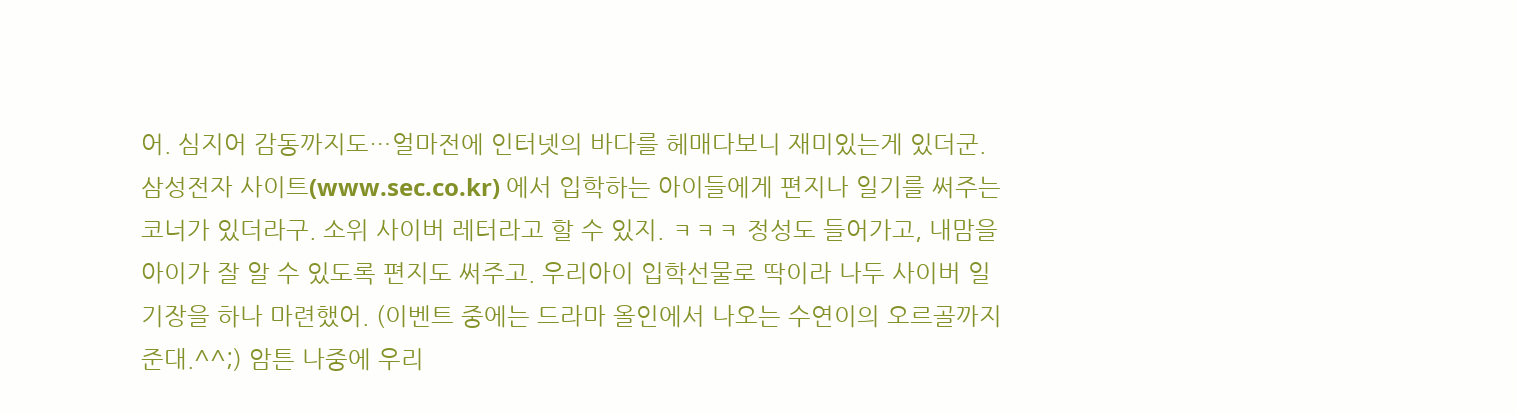어. 심지어 감동까지도…얼마전에 인터넷의 바다를 헤매다보니 재미있는게 있더군. 삼성전자 사이트(www.sec.co.kr) 에서 입학하는 아이들에게 편지나 일기를 써주는 코너가 있더라구. 소위 사이버 레터라고 할 수 있지. ㅋㅋㅋ 정성도 들어가고, 내맘을 아이가 잘 알 수 있도록 편지도 써주고. 우리아이 입학선물로 딱이라 나두 사이버 일기장을 하나 마련했어. (이벤트 중에는 드라마 올인에서 나오는 수연이의 오르골까지 준대.^^;) 암튼 나중에 우리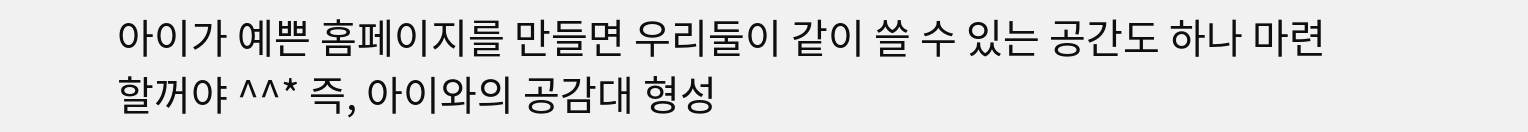아이가 예쁜 홈페이지를 만들면 우리둘이 같이 쓸 수 있는 공간도 하나 마련할꺼야 ^^* 즉, 아이와의 공감대 형성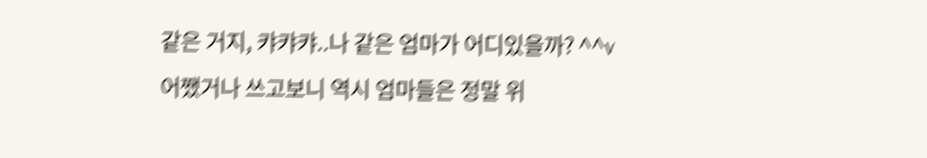같은 거지, 캬캬캬..나 같은 엄마가 어디있을까? ^^v
어쨌거나 쓰고보니 역시 엄마들은 정말 위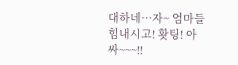대하네…자~ 엄마들 힘내시고! 홧팅! 아싸~~~!!